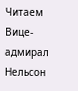Читаем Вице-адмирал Нельсон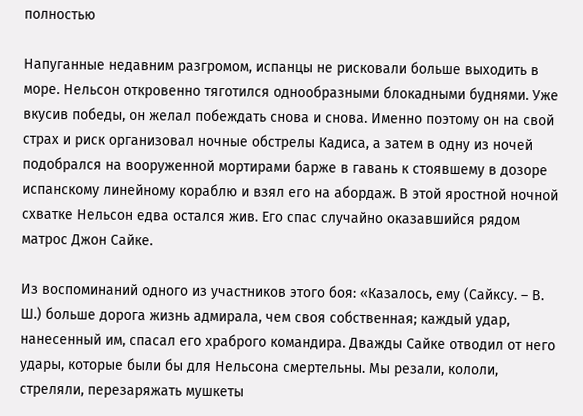полностью

Напуганные недавним разгромом, испанцы не рисковали больше выходить в море. Нельсон откровенно тяготился однообразными блокадными буднями. Уже вкусив победы, он желал побеждать снова и снова. Именно поэтому он на свой страх и риск организовал ночные обстрелы Кадиса, а затем в одну из ночей подобрался на вооруженной мортирами барже в гавань к стоявшему в дозоре испанскому линейному кораблю и взял его на абордаж. В этой яростной ночной схватке Нельсон едва остался жив. Его спас случайно оказавшийся рядом матрос Джон Сайке.

Из воспоминаний одного из участников этого боя: «Казалось, ему (Сайксу. – В. Ш.) больше дорога жизнь адмирала, чем своя собственная; каждый удар, нанесенный им, спасал его храброго командира. Дважды Сайке отводил от него удары, которые были бы для Нельсона смертельны. Мы резали, кололи, стреляли, перезаряжать мушкеты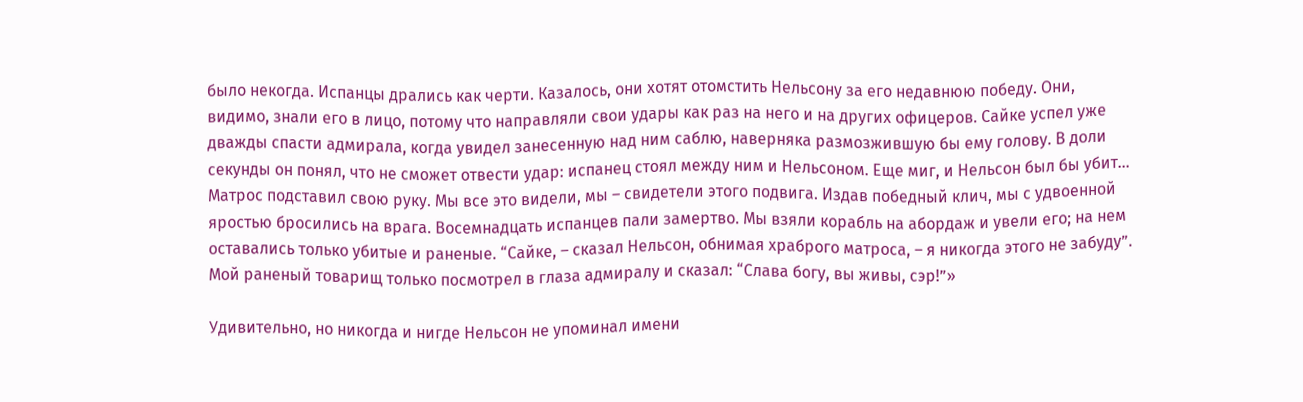было некогда. Испанцы дрались как черти. Казалось, они хотят отомстить Нельсону за его недавнюю победу. Они, видимо, знали его в лицо, потому что направляли свои удары как раз на него и на других офицеров. Сайке успел уже дважды спасти адмирала, когда увидел занесенную над ним саблю, наверняка размозжившую бы ему голову. В доли секунды он понял, что не сможет отвести удар: испанец стоял между ним и Нельсоном. Еще миг, и Нельсон был бы убит… Матрос подставил свою руку. Мы все это видели, мы – свидетели этого подвига. Издав победный клич, мы с удвоенной яростью бросились на врага. Восемнадцать испанцев пали замертво. Мы взяли корабль на абордаж и увели его; на нем оставались только убитые и раненые. “Сайке, – сказал Нельсон, обнимая храброго матроса, – я никогда этого не забуду”. Мой раненый товарищ только посмотрел в глаза адмиралу и сказал: “Слава богу, вы живы, сэр!”»

Удивительно, но никогда и нигде Нельсон не упоминал имени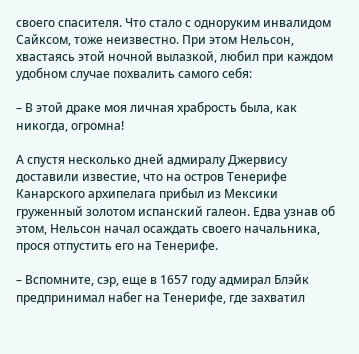своего спасителя. Что стало с одноруким инвалидом Сайксом, тоже неизвестно. При этом Нельсон, хвастаясь этой ночной вылазкой, любил при каждом удобном случае похвалить самого себя:

– В этой драке моя личная храбрость была, как никогда, огромна!

А спустя несколько дней адмиралу Джервису доставили известие, что на остров Тенерифе Канарского архипелага прибыл из Мексики груженный золотом испанский галеон. Едва узнав об этом, Нельсон начал осаждать своего начальника, прося отпустить его на Тенерифе.

– Вспомните, сэр, еще в 1657 году адмирал Блэйк предпринимал набег на Тенерифе, где захватил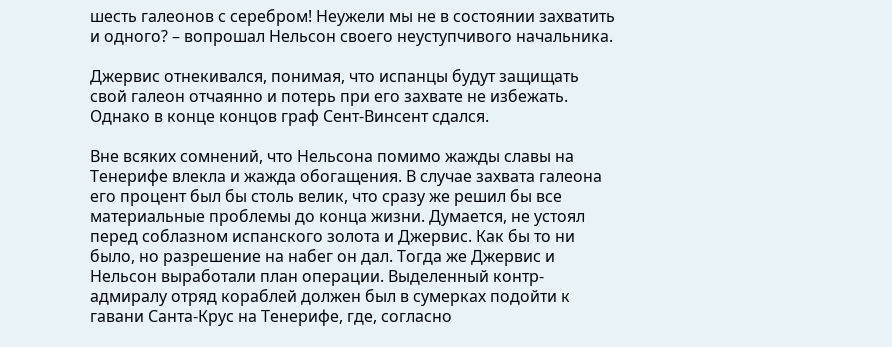шесть галеонов с серебром! Неужели мы не в состоянии захватить и одного? – вопрошал Нельсон своего неуступчивого начальника.

Джервис отнекивался, понимая, что испанцы будут защищать свой галеон отчаянно и потерь при его захвате не избежать. Однако в конце концов граф Сент-Винсент сдался.

Вне всяких сомнений, что Нельсона помимо жажды славы на Тенерифе влекла и жажда обогащения. В случае захвата галеона его процент был бы столь велик, что сразу же решил бы все материальные проблемы до конца жизни. Думается, не устоял перед соблазном испанского золота и Джервис. Как бы то ни было, но разрешение на набег он дал. Тогда же Джервис и Нельсон выработали план операции. Выделенный контр-адмиралу отряд кораблей должен был в сумерках подойти к гавани Санта-Крус на Тенерифе, где, согласно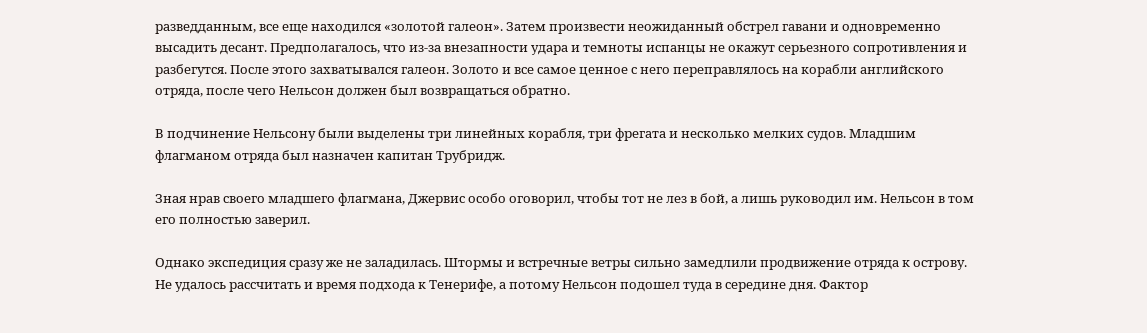разведданным, все еще находился «золотой галеон». Затем произвести неожиданный обстрел гавани и одновременно высадить десант. Предполагалось, что из-за внезапности удара и темноты испанцы не окажут серьезного сопротивления и разбегутся. После этого захватывался галеон. Золото и все самое ценное с него переправлялось на корабли английского отряда, после чего Нельсон должен был возвращаться обратно.

В подчинение Нельсону были выделены три линейных корабля, три фрегата и несколько мелких судов. Младшим флагманом отряда был назначен капитан Трубридж.

Зная нрав своего младшего флагмана, Джервис особо оговорил, чтобы тот не лез в бой, а лишь руководил им. Нельсон в том его полностью заверил.

Однако экспедиция сразу же не заладилась. Штормы и встречные ветры сильно замедлили продвижение отряда к острову. Не удалось рассчитать и время подхода к Тенерифе, а потому Нельсон подошел туда в середине дня. Фактор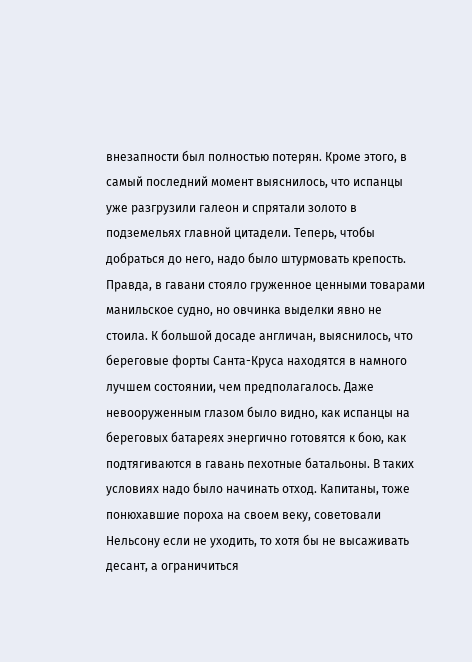внезапности был полностью потерян. Кроме этого, в самый последний момент выяснилось, что испанцы уже разгрузили галеон и спрятали золото в подземельях главной цитадели. Теперь, чтобы добраться до него, надо было штурмовать крепость. Правда, в гавани стояло груженное ценными товарами манильское судно, но овчинка выделки явно не стоила. К большой досаде англичан, выяснилось, что береговые форты Санта-Круса находятся в намного лучшем состоянии, чем предполагалось. Даже невооруженным глазом было видно, как испанцы на береговых батареях энергично готовятся к бою, как подтягиваются в гавань пехотные батальоны. В таких условиях надо было начинать отход. Капитаны, тоже понюхавшие пороха на своем веку, советовали Нельсону если не уходить, то хотя бы не высаживать десант, а ограничиться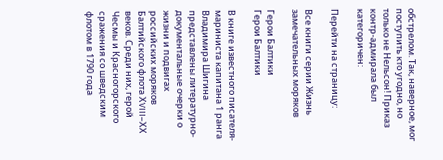обстрелом. Так, наверное, мог поступить кто угодно, но только не Нельсон! Приказ контр-адмирала был категоричен:

Перейти на страницу:

Все книги серии Жизнь замечательных моряков

Герои Балтики
Герои Балтики

В книге известного писателя-мариниста капитана 1 ранга Владимира Шигина представлены литературно-документальные очерки о жизни и подвигах российских моряков Балтийского флота ХVIII–ХХ веков. Среди них, герой Чесмы и Красногорского сражения со шведским флотом в 1790 года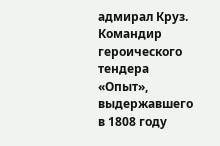адмирал Круз. Командир героического тендера «Опыт», выдержавшего в 1808 году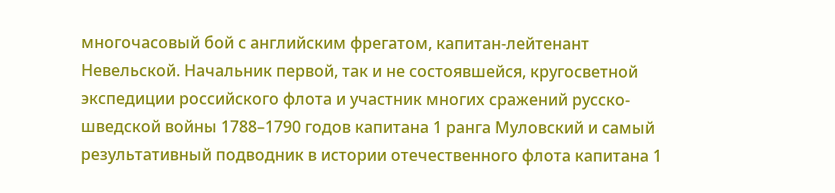многочасовый бой с английским фрегатом, капитан-лейтенант Невельской. Начальник первой, так и не состоявшейся, кругосветной экспедиции российского флота и участник многих сражений русско-шведской войны 1788–1790 годов капитана 1 ранга Муловский и самый результативный подводник в истории отечественного флота капитана 1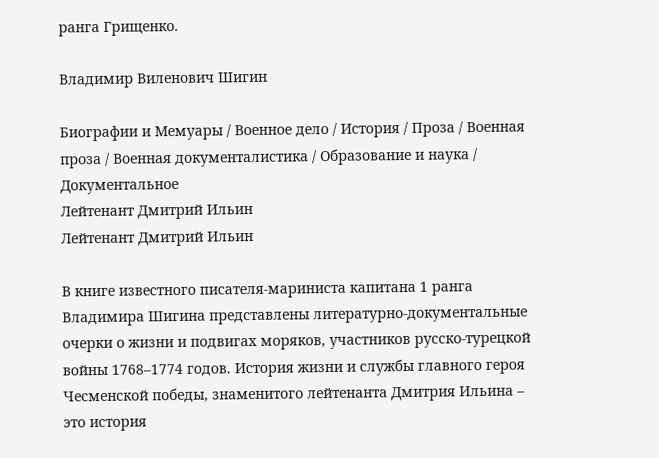ранга Грищенко.

Владимир Виленович Шигин

Биографии и Мемуары / Военное дело / История / Проза / Военная проза / Военная документалистика / Образование и наука / Документальное
Лейтенант Дмитрий Ильин
Лейтенант Дмитрий Ильин

В книге известного писателя-мариниста капитана 1 ранга Владимира Шигина представлены литературно-документальные очерки о жизни и подвигах моряков, участников русско-турецкой войны 1768–1774 годов. История жизни и службы главного героя Чесменской победы, знаменитого лейтенанта Дмитрия Ильина – это история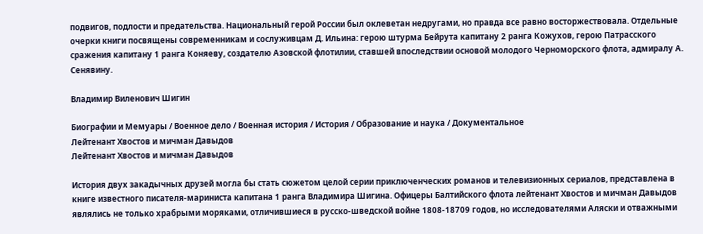подвигов, подлости и предательства. Национальный герой России был оклеветан недругами, но правда все равно восторжествовала. Отдельные очерки книги посвящены современникам и сослуживцам Д. Ильина: герою штурма Бейрута капитану 2 ранга Кожухов, герою Патрасского сражения капитану 1 ранга Коняеву, создателю Азовской флотилии, ставшей впоследствии основой молодого Черноморского флота, адмиралу А. Сенявину.

Владимир Виленович Шигин

Биографии и Мемуары / Военное дело / Военная история / История / Образование и наука / Документальное
Лейтенант Хвостов и мичман Давыдов
Лейтенант Хвостов и мичман Давыдов

История двух закадычных друзей могла бы стать сюжетом целой серии приключенческих романов и телевизионных сериалов, представлена в книге известного писателя-мариниста капитана 1 ранга Владимира Шигина. Офицеры Балтийского флота лейтенант Хвостов и мичман Давыдов являлись не только храбрыми моряками, отличившиеся в русско-шведской войне 1808-18709 годов, но исследователями Аляски и отважными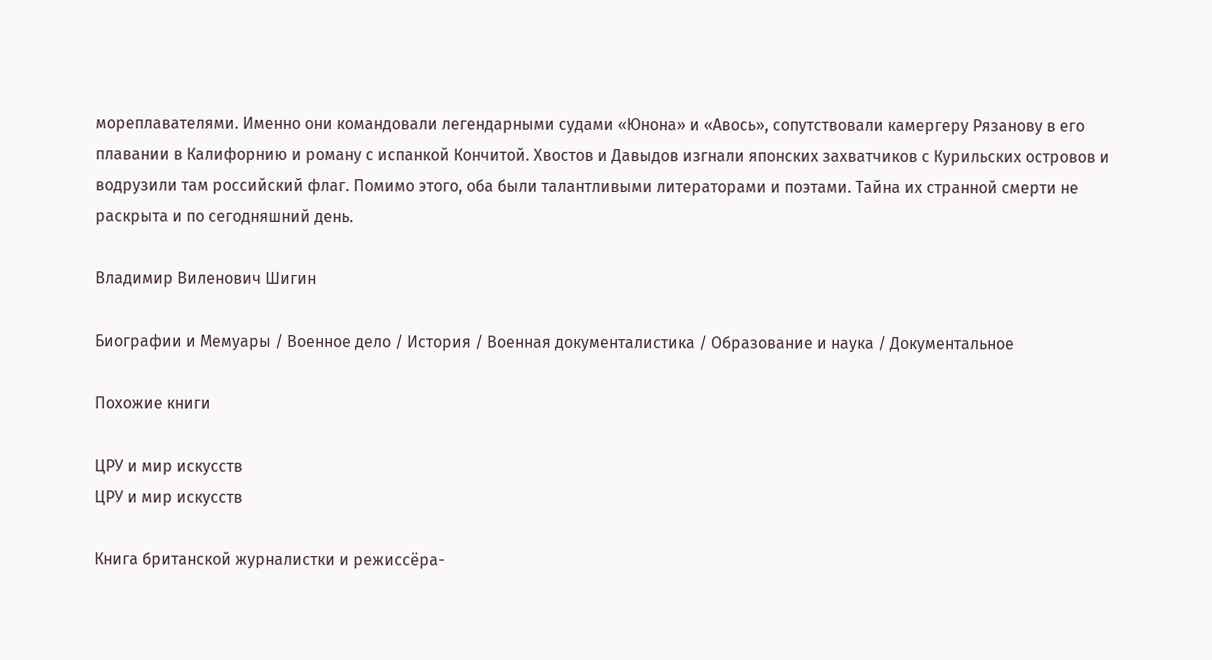мореплавателями. Именно они командовали легендарными судами «Юнона» и «Авось», сопутствовали камергеру Рязанову в его плавании в Калифорнию и роману с испанкой Кончитой. Хвостов и Давыдов изгнали японских захватчиков с Курильских островов и водрузили там российский флаг. Помимо этого, оба были талантливыми литераторами и поэтами. Тайна их странной смерти не раскрыта и по сегодняшний день.

Владимир Виленович Шигин

Биографии и Мемуары / Военное дело / История / Военная документалистика / Образование и наука / Документальное

Похожие книги

ЦРУ и мир искусств
ЦРУ и мир искусств

Книга британской журналистки и режиссёра-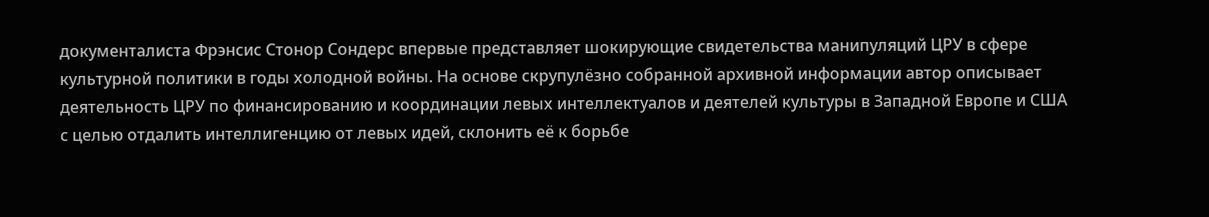документалиста Фрэнсис Стонор Сондерс впервые представляет шокирующие свидетельства манипуляций ЦРУ в сфере культурной политики в годы холодной войны. На основе скрупулёзно собранной архивной информации автор описывает деятельность ЦРУ по финансированию и координации левых интеллектуалов и деятелей культуры в Западной Европе и США с целью отдалить интеллигенцию от левых идей, склонить её к борьбе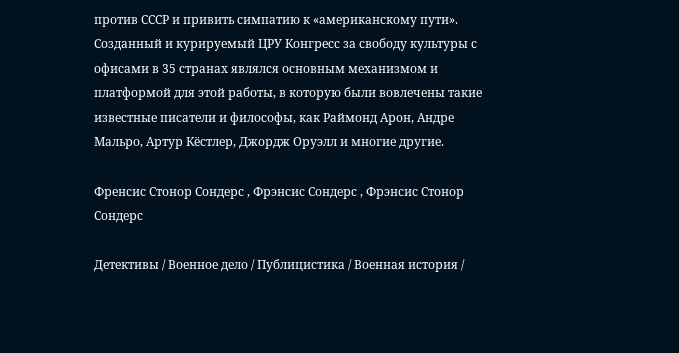против СССР и привить симпатию к «американскому пути». Созданный и курируемый ЦРУ Конгресс за свободу культуры с офисами в 35 странах являлся основным механизмом и платформой для этой работы, в которую были вовлечены такие известные писатели и философы, как Раймонд Арон, Андре Мальро, Артур Кёстлер, Джордж Оруэлл и многие другие.

Френсис Стонор Сондерс , Фрэнсис Сондерс , Фрэнсис Стонор Сондерс

Детективы / Военное дело / Публицистика / Военная история /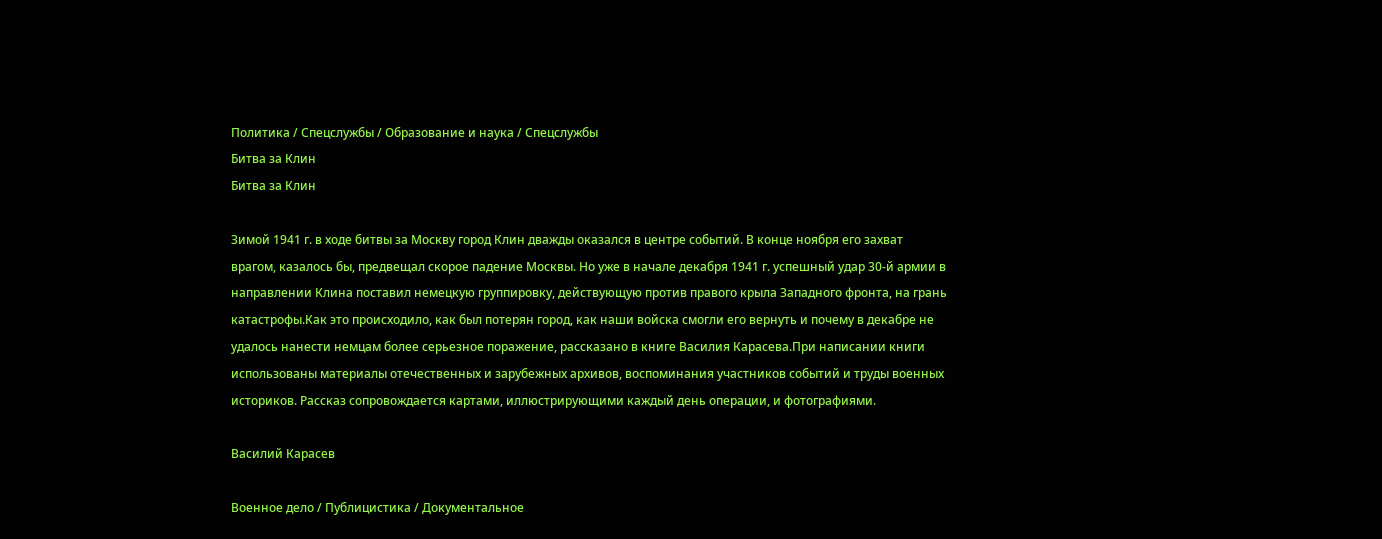Политика / Спецслужбы / Образование и наука / Cпецслужбы
Битва за Клин
Битва за Клин

Зимой 1941 г. в ходе битвы за Москву город Клин дважды оказался в центре событий. В конце ноября его захват врагом, казалось бы, предвещал скорое падение Москвы. Но уже в начале декабря 1941 г. успешный удар 30-й армии в направлении Клина поставил немецкую группировку, действующую против правого крыла Западного фронта, на грань катастрофы.Как это происходило, как был потерян город, как наши войска смогли его вернуть и почему в декабре не удалось нанести немцам более серьезное поражение, рассказано в книге Василия Карасева.При написании книги использованы материалы отечественных и зарубежных архивов, воспоминания участников событий и труды военных историков. Рассказ сопровождается картами, иллюстрирующими каждый день операции, и фотографиями.

Василий Карасев

Военное дело / Публицистика / Документальное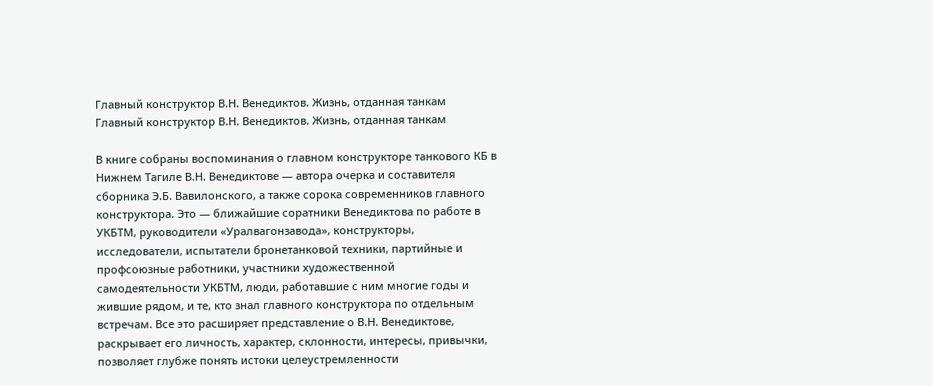Главный конструктор В.Н. Венедиктов. Жизнь, отданная танкам
Главный конструктор В.Н. Венедиктов. Жизнь, отданная танкам

В книге собраны воспоминания о главном конструкторе танкового КБ в Нижнем Тагиле В.Н. Венедиктове — автора очерка и составителя сборника Э.Б. Вавилонского, а также сорока современников главного конструктора. Это — ближайшие соратники Венедиктова по работе в УКБТМ, руководители «Уралвагонзавода», конструкторы, исследователи, испытатели бронетанковой техники, партийные и профсоюзные работники, участники художественной самодеятельности УКБТМ, люди, работавшие с ним многие годы и жившие рядом, и те, кто знал главного конструктора по отдельным встречам. Все это расширяет представление о В.Н. Венедиктове, раскрывает его личность, характер, склонности, интересы, привычки, позволяет глубже понять истоки целеустремленности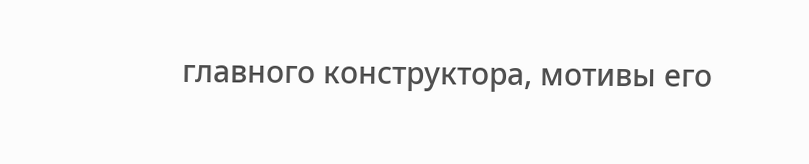главного конструктора, мотивы его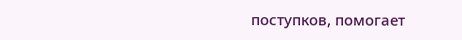поступков, помогает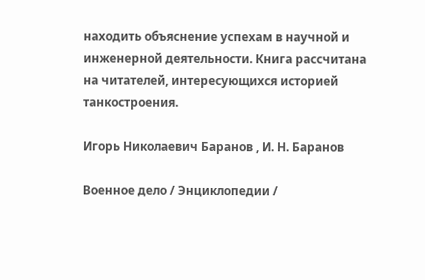находить объяснение успехам в научной и инженерной деятельности. Книга рассчитана на читателей, интересующихся историей танкостроения.

Игорь Николаевич Баранов , И. Н. Баранов

Военное дело / Энциклопедии /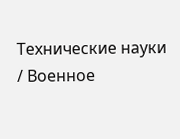Технические науки / Военное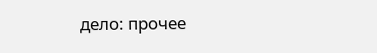дело: прочее